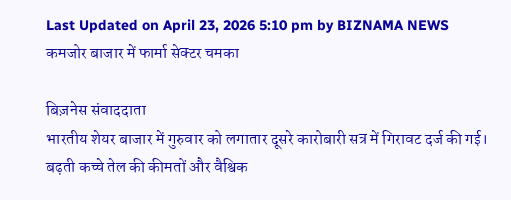Last Updated on April 23, 2026 5:10 pm by BIZNAMA NEWS
कमजोर बाजार में फार्मा सेक्टर चमका

बिज़नेस संवाददाता
भारतीय शेयर बाजार में गुरुवार को लगातार दूसरे कारोबारी सत्र में गिरावट दर्ज की गई। बढ़ती कच्चे तेल की कीमतों और वैश्विक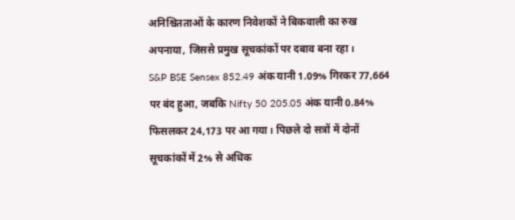अनिश्चितताओं के कारण निवेशकों ने बिकवाली का रुख अपनाया, जिससे प्रमुख सूचकांकों पर दबाव बना रहा।
S&P BSE Sensex 852.49 अंक यानी 1.09% गिरकर 77,664 पर बंद हुआ, जबकि Nifty 50 205.05 अंक यानी 0.84% फिसलकर 24,173 पर आ गया। पिछले दो सत्रों में दोनों सूचकांकों में 2% से अधिक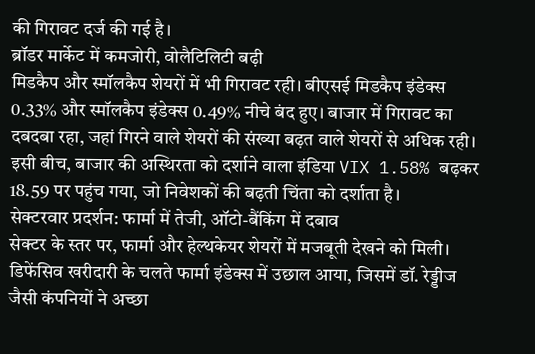की गिरावट दर्ज की गई है।
ब्रॉडर मार्केट में कमजोरी, वोलैटिलिटी बढ़ी
मिडकैप और स्मॉलकैप शेयरों में भी गिरावट रही। बीएसई मिडकैप इंडेक्स 0.33% और स्मॉलकैप इंडेक्स 0.49% नीचे बंद हुए। बाजार में गिरावट का दबदबा रहा, जहां गिरने वाले शेयरों की संख्या बढ़त वाले शेयरों से अधिक रही।
इसी बीच, बाजार की अस्थिरता को दर्शाने वाला इंडिया VIX 1.58% बढ़कर 18.59 पर पहुंच गया, जो निवेशकों की बढ़ती चिंता को दर्शाता है।
सेक्टरवार प्रदर्शन: फार्मा में तेजी, ऑटो-बैंकिंग में दबाव
सेक्टर के स्तर पर, फार्मा और हेल्थकेयर शेयरों में मजबूती देखने को मिली। डिफेंसिव खरीदारी के चलते फार्मा इंडेक्स में उछाल आया, जिसमें डॉ. रेड्डीज जैसी कंपनियों ने अच्छा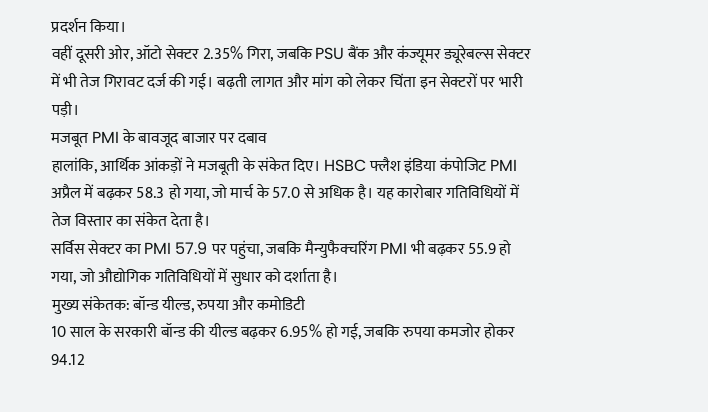प्रदर्शन किया।
वहीं दूसरी ओर, ऑटो सेक्टर 2.35% गिरा, जबकि PSU बैंक और कंज्यूमर ड्यूरेबल्स सेक्टर में भी तेज गिरावट दर्ज की गई। बढ़ती लागत और मांग को लेकर चिंता इन सेक्टरों पर भारी पड़ी।
मजबूत PMI के बावजूद बाजार पर दबाव
हालांकि, आर्थिक आंकड़ों ने मजबूती के संकेत दिए। HSBC फ्लैश इंडिया कंपोजिट PMI अप्रैल में बढ़कर 58.3 हो गया, जो मार्च के 57.0 से अधिक है। यह कारोबार गतिविधियों में तेज विस्तार का संकेत देता है।
सर्विस सेक्टर का PMI 57.9 पर पहुंचा, जबकि मैन्युफैक्चरिंग PMI भी बढ़कर 55.9 हो गया, जो औद्योगिक गतिविधियों में सुधार को दर्शाता है।
मुख्य संकेतक: बॉन्ड यील्ड, रुपया और कमोडिटी
10 साल के सरकारी बॉन्ड की यील्ड बढ़कर 6.95% हो गई, जबकि रुपया कमजोर होकर 94.12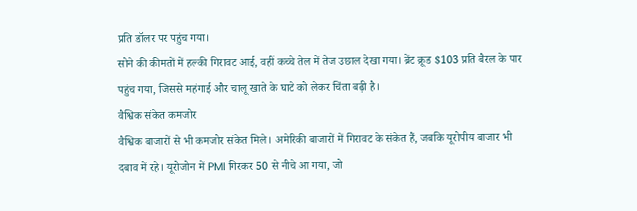प्रति डॉलर पर पहुंच गया।
सोने की कीमतों में हल्की गिरावट आई, वहीं कच्चे तेल में तेज उछाल देखा गया। ब्रेंट क्रूड $103 प्रति बैरल के पार पहुंच गया, जिससे महंगाई और चालू खाते के घाटे को लेकर चिंता बढ़ी है।
वैश्विक संकेत कमजोर
वैश्विक बाजारों से भी कमजोर संकेत मिले। अमेरिकी बाजारों में गिरावट के संकेत हैं, जबकि यूरोपीय बाजार भी दबाव में रहे। यूरोजोन में PMI गिरकर 50 से नीचे आ गया, जो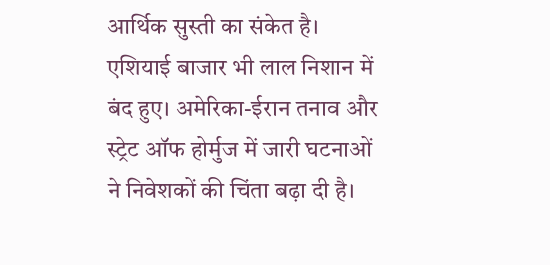आर्थिक सुस्ती का संकेत है।
एशियाई बाजार भी लाल निशान में बंद हुए। अमेरिका-ईरान तनाव और स्ट्रेट ऑफ होर्मुज में जारी घटनाओं ने निवेशकों की चिंता बढ़ा दी है।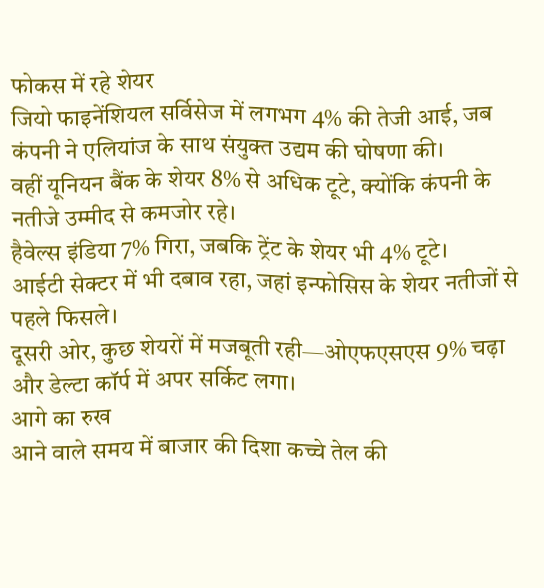फोकस में रहे शेयर
जियो फाइनेंशियल सर्विसेज में लगभग 4% की तेजी आई, जब कंपनी ने एलियांज के साथ संयुक्त उद्यम की घोषणा की।
वहीं यूनियन बैंक के शेयर 8% से अधिक टूटे, क्योंकि कंपनी के नतीजे उम्मीद से कमजोर रहे।
हैवेल्स इंडिया 7% गिरा, जबकि ट्रेंट के शेयर भी 4% टूटे।
आईटी सेक्टर में भी दबाव रहा, जहां इन्फोसिस के शेयर नतीजों से पहले फिसले।
दूसरी ओर, कुछ शेयरों में मजबूती रही—ओएफएसएस 9% चढ़ा और डेल्टा कॉर्प में अपर सर्किट लगा।
आगे का रुख
आने वाले समय में बाजार की दिशा कच्चे तेल की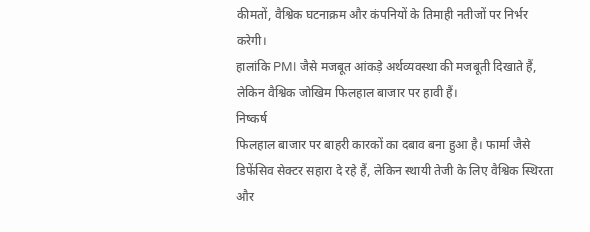कीमतों, वैश्विक घटनाक्रम और कंपनियों के तिमाही नतीजों पर निर्भर करेगी।
हालांकि PMI जैसे मजबूत आंकड़े अर्थव्यवस्था की मजबूती दिखाते हैं, लेकिन वैश्विक जोखिम फिलहाल बाजार पर हावी हैं।
निष्कर्ष
फिलहाल बाजार पर बाहरी कारकों का दबाव बना हुआ है। फार्मा जैसे डिफेंसिव सेक्टर सहारा दे रहे हैं, लेकिन स्थायी तेजी के लिए वैश्विक स्थिरता और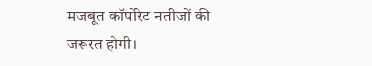मजबूत कॉर्पोरेट नतीजों की जरूरत होगी।